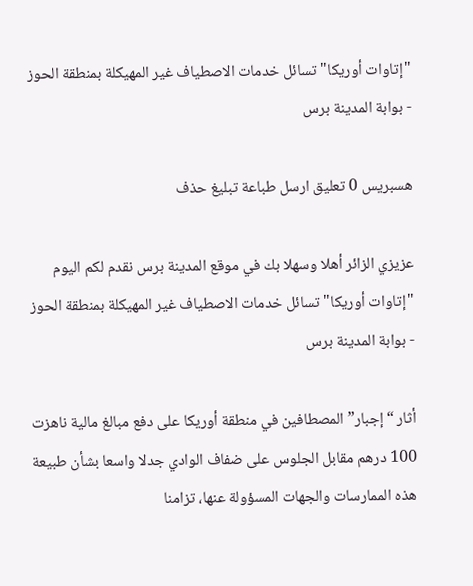"إتاوات أوريكا" تسائل خدمات الاصطياف غير المهيكلة بمنطقة الحوز - بوابة المدينة برس

هسبريس 0 تعليق ارسل طباعة تبليغ حذف

عزيزي الزائر أهلا وسهلا بك في موقع المدينة برس نقدم لكم اليوم "إتاوات أوريكا" تسائل خدمات الاصطياف غير المهيكلة بمنطقة الحوز - بوابة المدينة برس

أثار “إجبار” المصطافين في منطقة أوريكا على دفع مبالغ مالية ناهزت 100 درهم مقابل الجلوس على ضفاف الوادي جدلا واسعا بشأن طبيعة هذه الممارسات والجهات المسؤولة عنها، تزامنا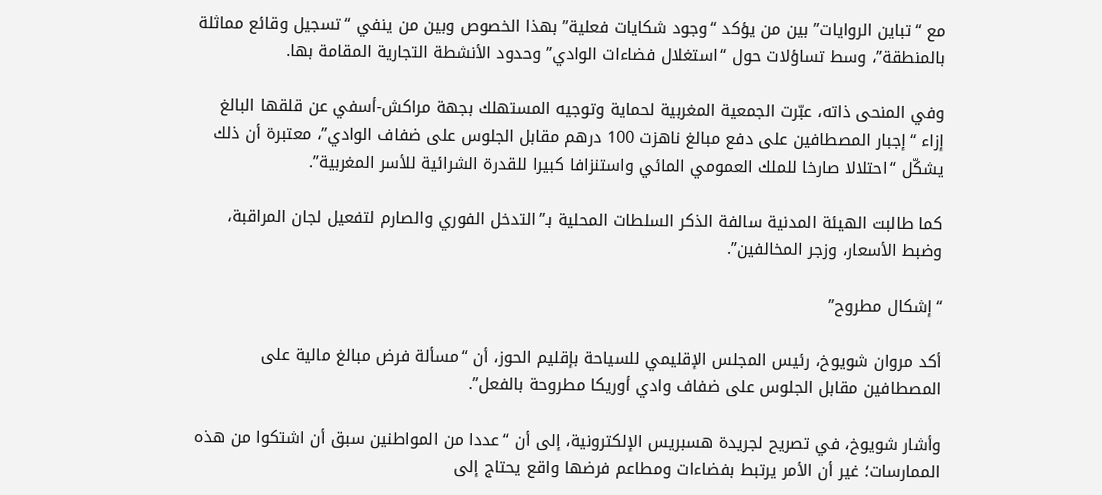مع “تباين الروايات” بين من يؤكد “وجود شكايات فعلية” بهذا الخصوص وبين من ينفي “تسجيل وقائع مماثلة بالمنطقة”، وسط تساؤلات حول “استغلال فضاءات الوادي” وحدود الأنشطة التجارية المقامة بها.

وفي المنحى ذاته، عبّرت الجمعية المغربية لحماية وتوجيه المستهلك بجهة مراكش-أسفي عن قلقها البالغ إزاء “إجبار المصطافين على دفع مبالغ ناهزت 100 درهم مقابل الجلوس على ضفاف الوادي”، معتبرة أن ذلك يشكّل “احتلالا صارخا للملك العمومي المائي واستنزافا كبيرا للقدرة الشرائية للأسر المغربية”.

كما طالبت الهيئة المدنية سالفة الذكر السلطات المحلية بـ”التدخل الفوري والصارم لتفعيل لجان المراقبة، وضبط الأسعار، وزجر المخالفين”.

“إشكال مطروح”

أكد مروان شويوخ، رئيس المجلس الإقليمي للسياحة بإقليم الحوز، أن “مسألة فرض مبالغ مالية على المصطافين مقابل الجلوس على ضفاف وادي أوريكا مطروحة بالفعل”.

وأشار شويوخ، في تصريح لجريدة هسبريس الإلكترونية، إلى أن “عددا من المواطنين سبق أن اشتكوا من هذه الممارسات؛ غير أن الأمر يرتبط بفضاءات ومطاعم فرضها واقع يحتاج إلى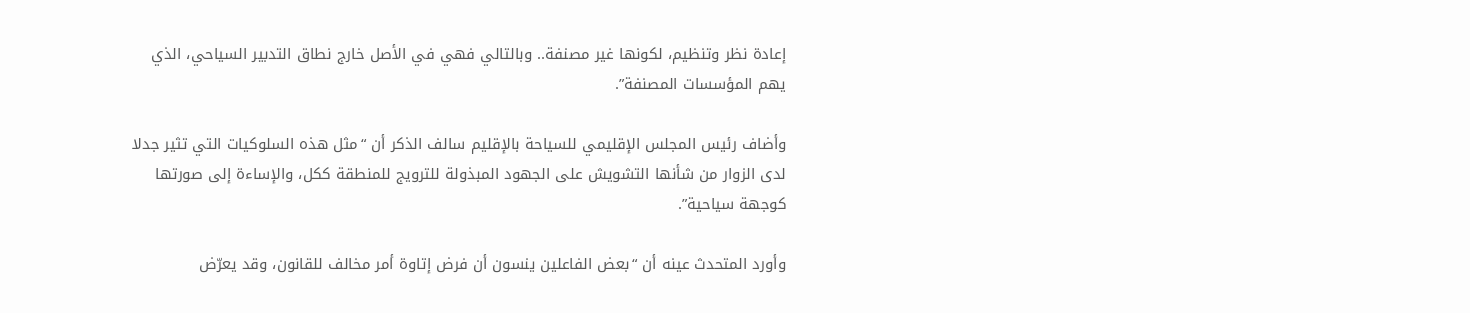إعادة نظر وتنظيم، لكونها غير مصنفة.. وبالتالي فهي في الأصل خارج نطاق التدبير السياحي، الذي يهم المؤسسات المصنفة”.

وأضاف رئيس المجلس الإقليمي للسياحة بالإقليم سالف الذكر أن “مثل هذه السلوكيات التي تثير جدلا لدى الزوار من شأنها التشويش على الجهود المبذولة للترويج للمنطقة ككل، والإساءة إلى صورتها كوجهة سياحية”.

وأورد المتحدث عينه أن “بعض الفاعلين ينسون أن فرض إتاوة أمر مخالف للقانون، وقد يعرّض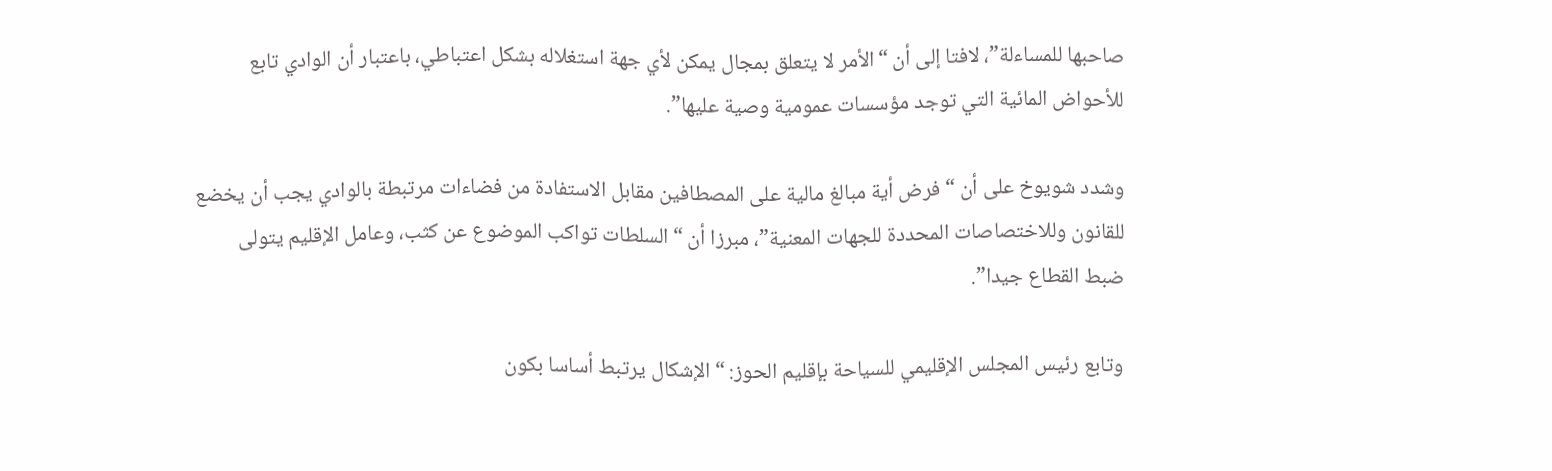صاحبها للمساءلة”، لافتا إلى أن “الأمر لا يتعلق بمجال يمكن لأي جهة استغلاله بشكل اعتباطي، باعتبار أن الوادي تابع للأحواض المائية التي توجد مؤسسات عمومية وصية عليها”.

وشدد شويوخ على أن “فرض أية مبالغ مالية على المصطافين مقابل الاستفادة من فضاءات مرتبطة بالوادي يجب أن يخضع للقانون وللاختصاصات المحددة للجهات المعنية”، مبرزا أن “السلطات تواكب الموضوع عن كثب، وعامل الإقليم يتولى ضبط القطاع جيدا”.

وتابع رئيس المجلس الإقليمي للسياحة بإقليم الحوز: “الإشكال يرتبط أساسا بكون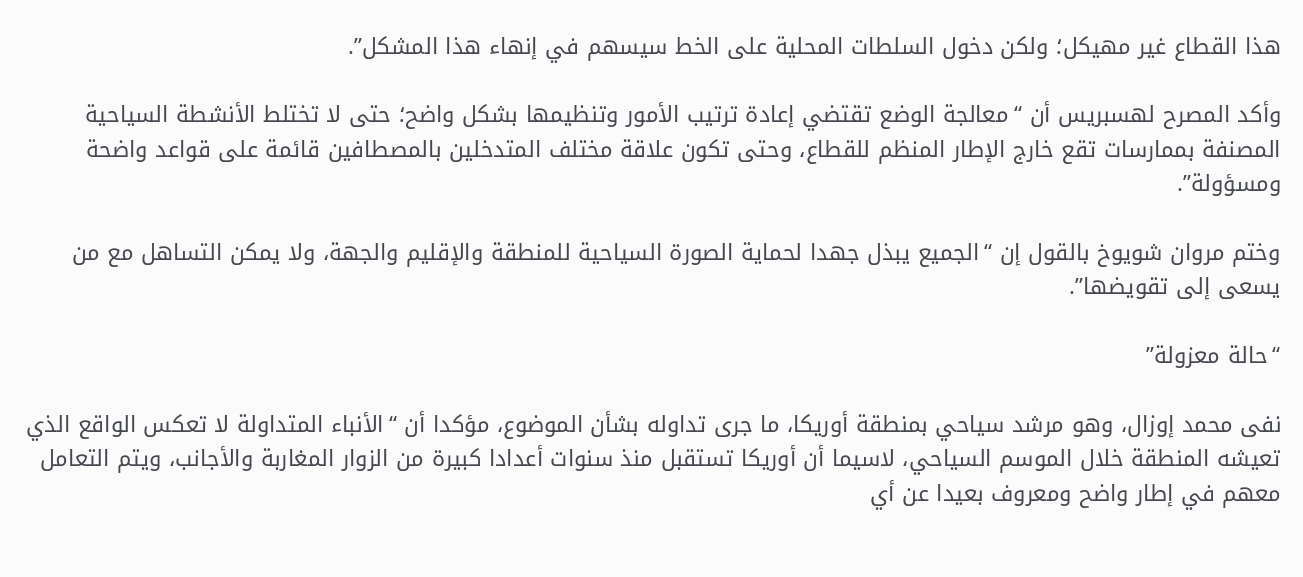هذا القطاع غير مهيكل؛ ولكن دخول السلطات المحلية على الخط سيسهم في إنهاء هذا المشكل”.

وأكد المصرح لهسبريس أن “معالجة الوضع تقتضي إعادة ترتيب الأمور وتنظيمها بشكل واضح؛ حتى لا تختلط الأنشطة السياحية المصنفة بممارسات تقع خارج الإطار المنظم للقطاع، وحتى تكون علاقة مختلف المتدخلين بالمصطافين قائمة على قواعد واضحة ومسؤولة”.

وختم مروان شويوخ بالقول إن “الجميع يبذل جهدا لحماية الصورة السياحية للمنطقة والإقليم والجهة، ولا يمكن التساهل مع من يسعى إلى تقويضها”.

“حالة معزولة”

نفى محمد إوزال، وهو مرشد سياحي بمنطقة أوريكا، ما جرى تداوله بشأن الموضوع، مؤكدا أن “الأنباء المتداولة لا تعكس الواقع الذي تعيشه المنطقة خلال الموسم السياحي، لاسيما أن أوريكا تستقبل منذ سنوات أعدادا كبيرة من الزوار المغاربة والأجانب، ويتم التعامل معهم في إطار واضح ومعروف بعيدا عن أي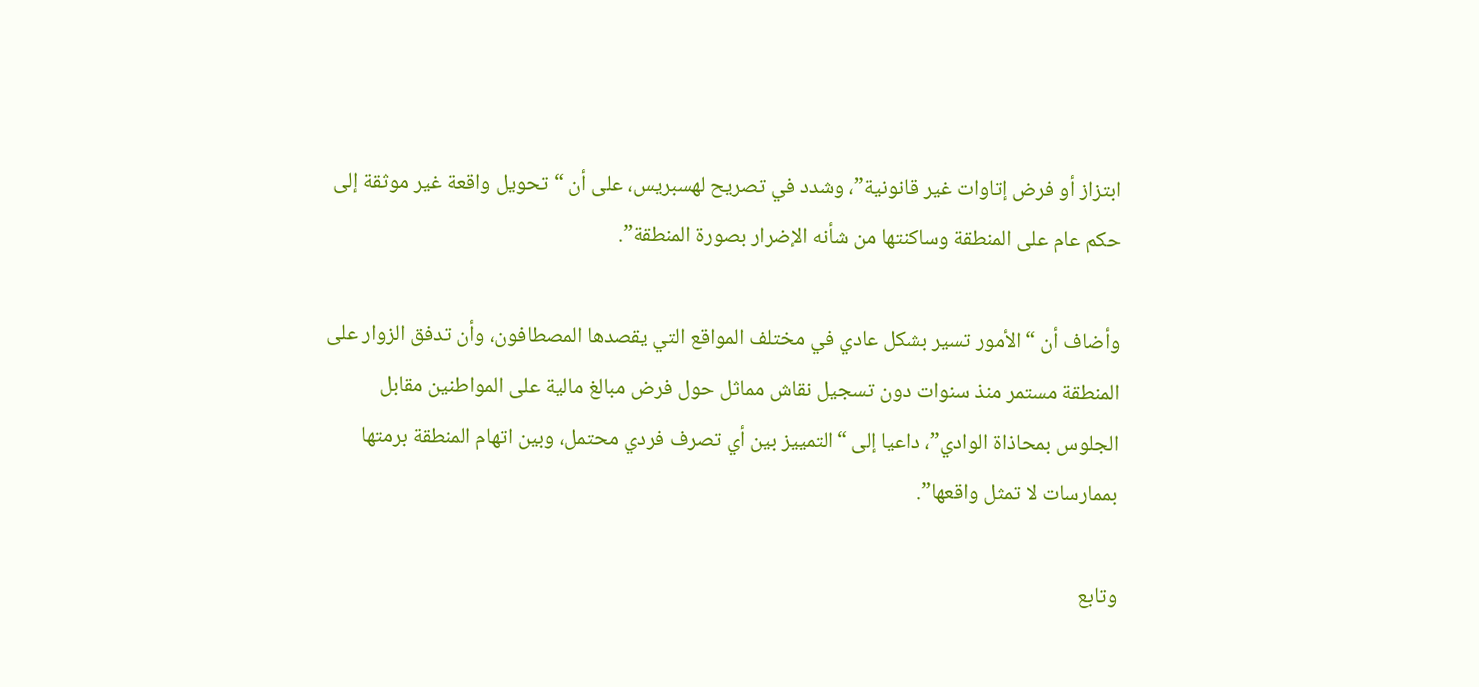ابتزاز أو فرض إتاوات غير قانونية”، وشدد في تصريح لهسبريس، على أن “تحويل واقعة غير موثقة إلى حكم عام على المنطقة وساكنتها من شأنه الإضرار بصورة المنطقة”.

وأضاف أن “الأمور تسير بشكل عادي في مختلف المواقع التي يقصدها المصطافون، وأن تدفق الزوار على المنطقة مستمر منذ سنوات دون تسجيل نقاش مماثل حول فرض مبالغ مالية على المواطنين مقابل الجلوس بمحاذاة الوادي”، داعيا إلى “التمييز بين أي تصرف فردي محتمل، وبين اتهام المنطقة برمتها بممارسات لا تمثل واقعها”.

وتابع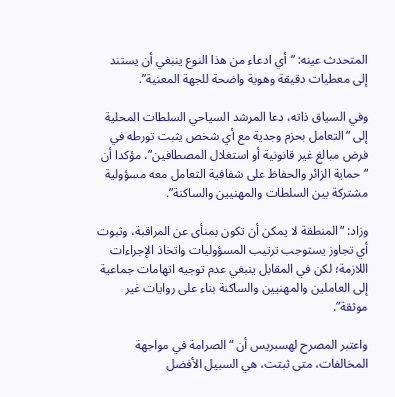المتحدث عينه: “أي ادعاء من هذا النوع ينبغي أن يستند إلى معطيات دقيقة وهوية واضحة للجهة المعنية”.

وفي السياق ذاته، دعا المرشد السياحي السلطات المحلية إلى “التعامل بحزم وجدية مع أي شخص يثبت تورطه في فرض مبالغ غير قانونية أو استغلال المصطافين”، مؤكدا أن “حماية الزائر والحفاظ على شفافية التعامل معه مسؤولية مشتركة بين السلطات والمهنيين والساكنة”.

وزاد: “المنطقة لا يمكن أن تكون بمنأى عن المراقبة، وثبوت أي تجاوز يستوجب ترتيب المسؤوليات واتخاذ الإجراءات اللازمة؛ لكن في المقابل ينبغي عدم توجيه اتهامات جماعية إلى العاملين والمهنيين والساكنة بناء على روايات غير موثقة”.

واعتبر المصرح لهسبريس أن “الصرامة في مواجهة المخالفات، متى ثبتت، هي السبيل الأفضل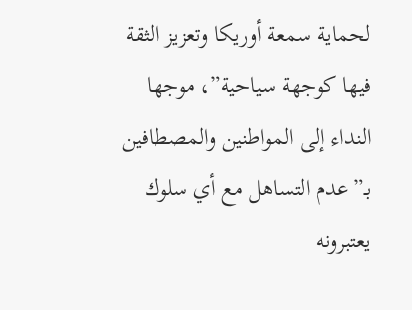لحماية سمعة أوريكا وتعزيز الثقة فيها كوجهة سياحية”، موجها النداء إلى المواطنين والمصطافين بـ”عدم التساهل مع أي سلوك يعتبرونه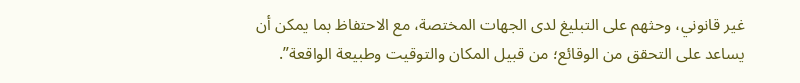غير قانوني، وحثهم على التبليغ لدى الجهات المختصة، مع الاحتفاظ بما يمكن أن يساعد على التحقق من الوقائع؛ من قبيل المكان والتوقيت وطبيعة الواقعة”.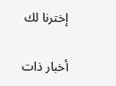إخترنا لك

أخبار ذات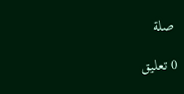صلة

0 تعليق